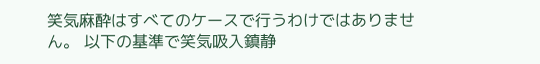笑気麻酔はすべてのケースで行うわけではありません。 以下の基準で笑気吸入鎮静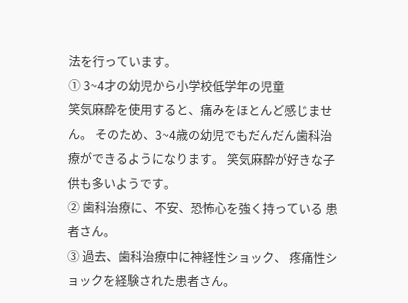法を行っています。
① 3~4才の幼児から小学校低学年の児童
笑気麻酔を使用すると、痛みをほとんど感じません。 そのため、3~4歳の幼児でもだんだん歯科治療ができるようになります。 笑気麻酔が好きな子供も多いようです。
② 歯科治療に、不安、恐怖心を強く持っている 患者さん。
③ 過去、歯科治療中に神経性ショック、 疼痛性ショックを経験された患者さん。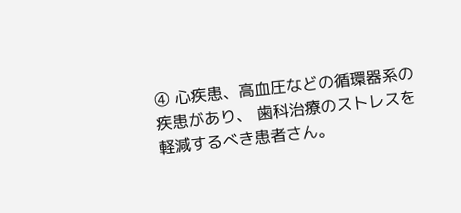④ 心疾患、高血圧などの循環器系の疾患があり、 歯科治療のストレスを軽減するべき患者さん。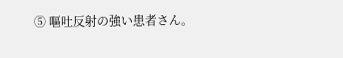⑤ 嘔吐反射の強い患者さん。